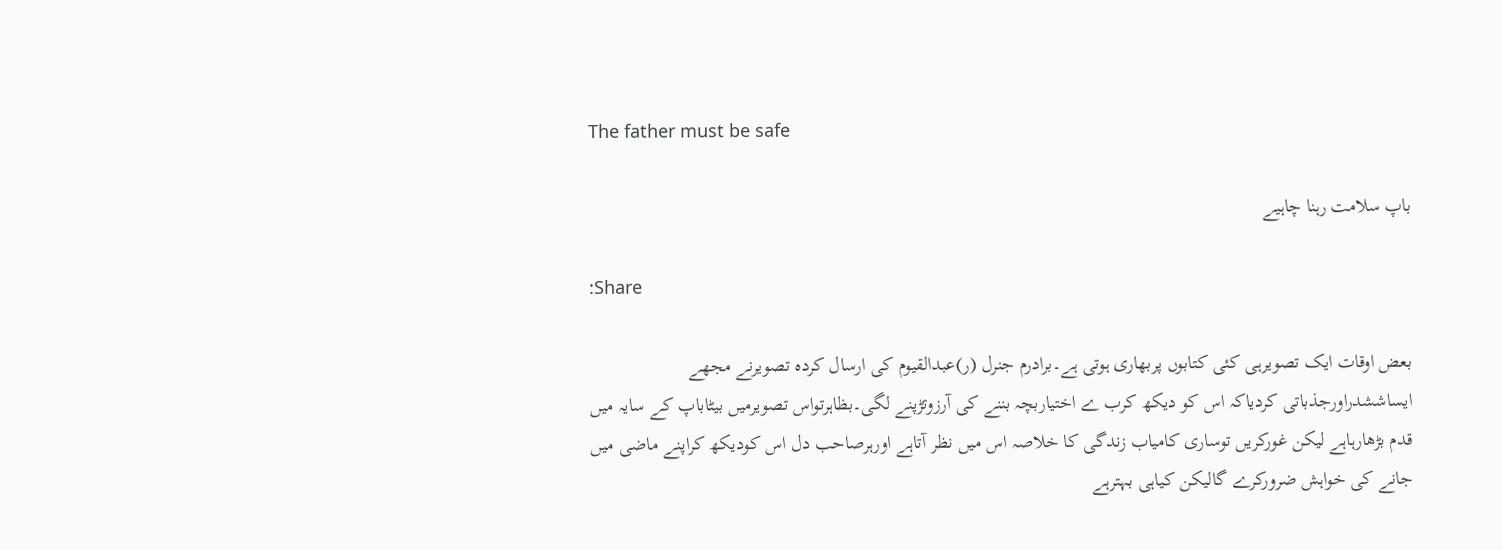The father must be safe

باپ سلامت رہنا چاہیے

:Share

بعض اوقات ایک تصویرہی کئی کتابوں پربھاری ہوتی ہے۔برادرم جنرل (ر)عبدالقیوم کی ارسال کردہ تصویرنے مجھے ایساششدراورجذباتی کردیاکہ اس کو دیکھ کرب ے اختیاربچہ بننے کی آرزوتڑپنے لگی۔بظاہرتواس تصویرمیں بیٹاباپ کے سایہ میں قدم بڑھارہاہے لیکن غورکریں توساری کامیاب زندگی کا خلاصہ اس میں نظر آتاہے اورہرصاحب دل اس کودیکھ کراپنے ماضی میں جانے کی خواہش ضرورکرے گالیکن کیاہی بہترہے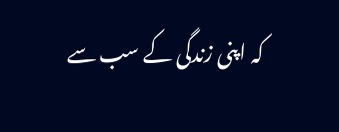کہ اپنی زندگی کے سب سے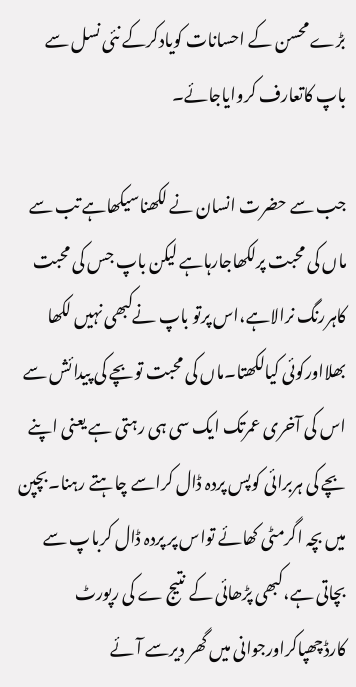بڑے محسن کے احسانات کویادکرکے نئی نسل سے باپ کاتعارف کروایاجائے۔

جب سے حضرت انسان نے لکھناسیکھاہے تب سے ماں کی محبت پرلکھاجارہاہے لیکن باپ جس کی محبت کاہررنگ نرالاہے،اس پرتو باپ نےکبھی نہیں لکھا بھلااورکوئی کیالکھتا۔ماں کی محبت توبچے کی پیدائش سے اس کی آخری عمرتک ایک سی ہی رہتی ہے یعنی اپنے بچے کی ہربرائی کوپس پردہ ڈال کراسے چاہتے رہنا۔بچپن میں بچہ اگرمٹی کھائے تواس پر پردہ ڈال کرباپ سے بچاتی ہے،کبھی پڑھائی کے نتیج ے کی رپورٹ کارڈچھپاکراورجوانی میں گھر دیرسے آئے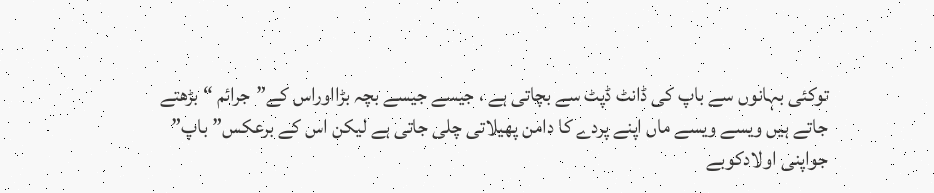توکئی بہانوں سے باپ کی ڈانٹ ڈپٹ سے بچاتی ہے ، جیسے جیسے بچہ بڑااوراس کے”جرائم “بڑھتے جاتے ہیں ویسے ویسے ماں اپنے پردے کا دامن پھیلاتی چلی جاتی ہے لیکن اس کے برعکس”باپ” جواپنی اولادکوبے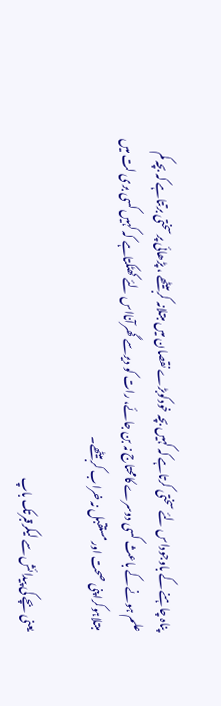پناہ چاہنے کے باوجوداس لئے سختی کرتاہے کہ کہیں بچہ خودکوبڑے نقصان میں مبتلانہ کربیٹھے ، پڑھائی پرسختی برتتاہے کہ بچہ کم علم ہونے کے باعث کسی دوسرے کامحتاج نہ بن جائے، رات کو دیرسے گھرآنااس لئے کھٹکتاہے کہ کہیں کسی بری لت میں مبتلاہوکراپنی صحت اورمستقبل نہ خراب کربیٹھے۔

یعنی بچے کی پیدائش سے لیکرقبرتک باپ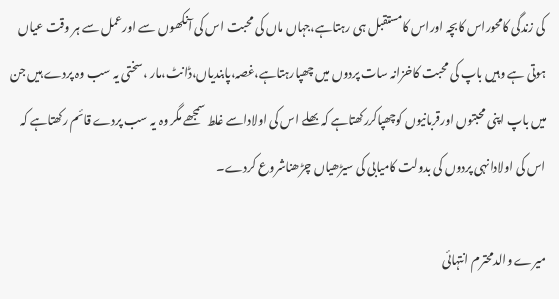کی زندگی کامحوراس کابچہ اوراس کامستقبل ہی رہتاہے،جہاں ماں کی محبت اس کی آنکھوں سے اورعمل سے ہر وقت عیاں ہوتی ہے وہیں باپ کی محبت کاخزانہ سات پردوں میں چھپارہتاہے،غصہ،پابندیاں،ڈانٹ،مار ،سختی یہ سب وہ پردے ہیں جن میں باپ اپنی محبتوں اورقربانیوں کوچھپاکررکھتاہے کہ بھلے اس کی اولاداسے غلط سمجھے مگر وہ یہ سب پردے قائم رکھتاہے کہ اس کی اولادانہی پردوں کی بدولت کامیابی کی سیڑھیاں چڑھناشروع کردے۔

میرے والدمحترم انتہائی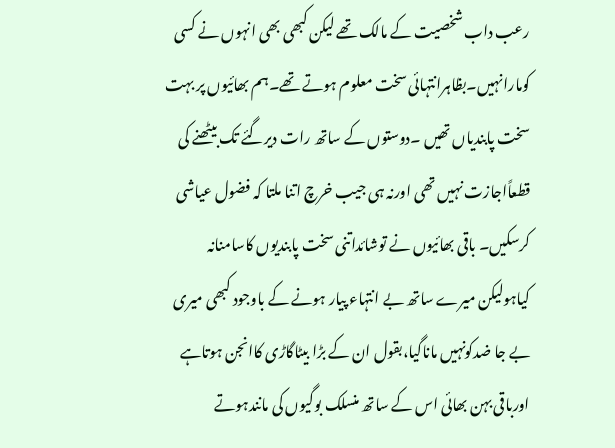رعب داب شخصیت کے مالک تھے لیکن کبھی بھی انہوں نے کسی کومارانہیں۔بظاہرانتہائی سخت معلوم ہوتے تھے۔ہم بھائیوں پر بہت سخت پابندیاں تھیں ۔دوستوں کے ساتھ رات دیرگئے تک بیٹھنے کی قطعاًاجازت نہیں تھی اورنہ ہی جیب خرچ اتنا ملتا کہ فضول عیاشی کرسکیں۔ باقی بھائیوں نے توشائداتنی سخت پابندیوں کاسامنانہ کیاہولیکن میرے ساتھ بے انتہاء پیار ہونے کے باوجود کبھی میری بے جا ضدکونہیں ماناگیا،بقول ان کے بڑا بیٹاگاڑی کاانجن ہوتاہے اورباقی بہن بھائی اس کے ساتھ منسلک بوگیوں کی مانندہوتے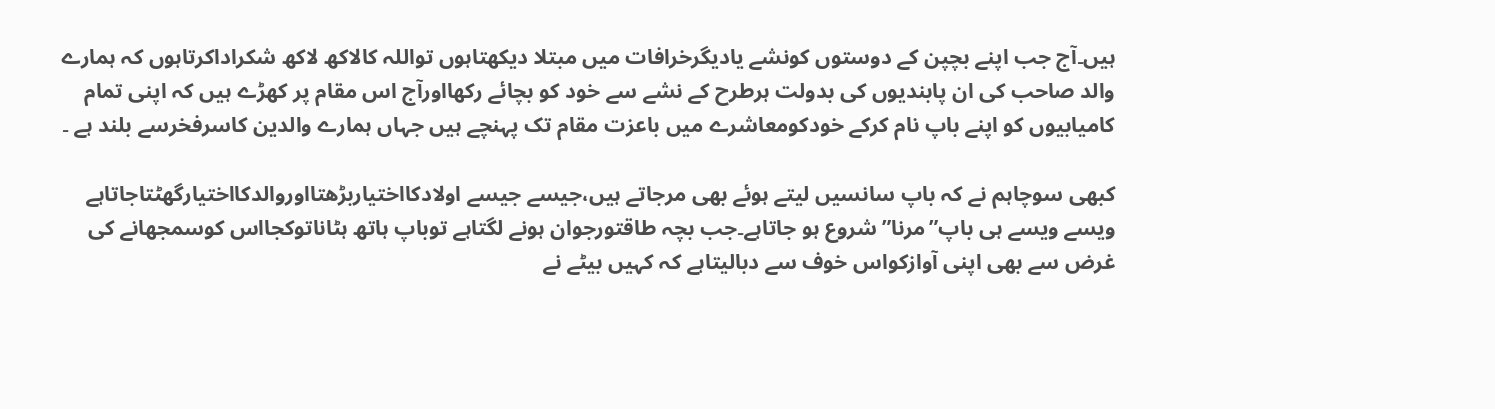ہیں۔آج جب اپنے بچپن کے دوستوں کونشے یادیگرخرافات میں مبتلا دیکھتاہوں تواللہ کالاکھ لاکھ شکراداکرتاہوں کہ ہمارے والد صاحب کی ان پابندیوں کی بدولت ہرطرح کے نشے سے خود کو بچائے رکھااورآج اس مقام پر کھڑے ہیں کہ اپنی تمام کامیابیوں کو اپنے باپ نام کرکے خودکومعاشرے میں باعزت مقام تک پہنچے ہیں جہاں ہمارے والدین کاسرفخرسے بلند ہے ۔

کبھی سوچاہم نے کہ باپ سانسیں لیتے ہوئے بھی مرجاتے ہیں،جیسے جیسے اولادکااختیاربڑھتااوروالدکااختیارگھٹتاجاتاہے ویسے ویسے ہی باپ”مرنا” شروع ہو جاتاہے۔جب بچہ طاقتورجوان ہونے لگتاہے توباپ ہاتھ ہٹاناتوکجااس کوسمجھانے کی غرض سے بھی اپنی آوازکواس خوف سے دبالیتاہے کہ کہیں بیٹے نے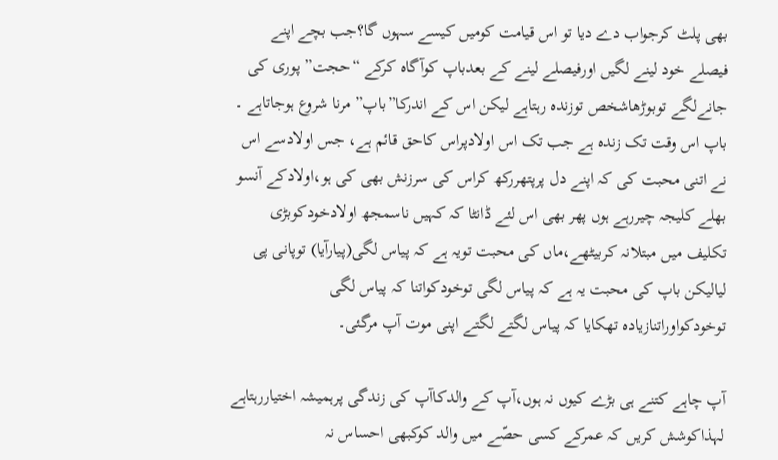بھی پلٹ کرجواب دے دیا تو اس قیامت کومیں کیسے سہوں گا؟جب بچے اپنے فیصلے خود لینے لگیں اورفیصلے لینے کے بعدباپ کوآگاہ کرکے “حجت” پوری کی جانےلگے توبوڑھاشخص توزندہ رہتاہے لیکن اس کے اندرکا”باپ” مرنا شروع ہوجاتاہے ۔ باپ اس وقت تک زندہ ہے جب تک اس اولادپراس کاحق قائم ہے، جس اولادسے اس نے اتنی محبت کی کہ اپنے دل پرپتھررکھ کراس کی سرزنش بھی کی ہو،اولادکے آنسو بھلے کلیجہ چیررہے ہوں پھر بھی اس لئے ڈانٹا کہ کہیں ناسمجھ اولادخودکوبڑی تکلیف میں مبتلانہ کربیٹھے،ماں کی محبت تویہ ہے کہ پیاس لگی(پیارآیا) توپانی پی لیالیکن باپ کی محبت یہ ہے کہ پیاس لگی توخودکواتنا کہ پیاس لگی توخودکواوراتنازیادہ تھکایا کہ پیاس لگتے لگتے اپنی موت آپ مرگئی۔

آپ چاہے کتنے ہی بڑے کیوں نہ ہوں،آپ کے والدکاآپ کی زندگی پرہمیشہ اختیاررہتاہے لہذاکوشش کریں کہ عمرکے کسی حصّے میں والد کوکبھی احساس نہ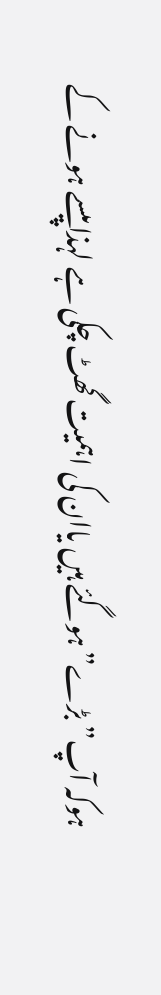ہوکہ آپ”بڑے”ہوگئے ہیں یاان کی اہمیت گھٹ چکی ہے لہذاپیسے ہونے کے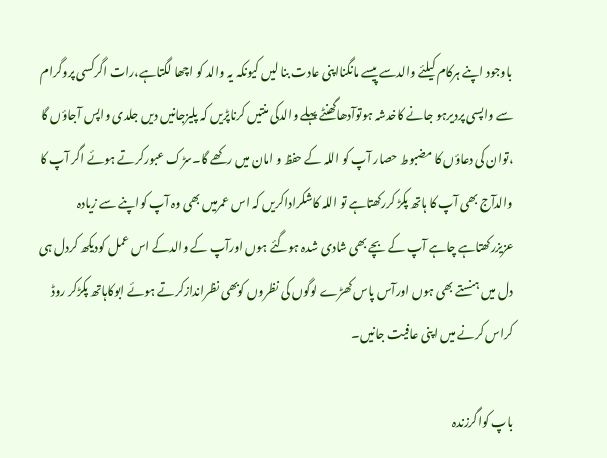باوجود اپنے ہرکام کیلئے والدسے پیسے مانگنااپنی عادت بنا لیں کیونکہ یہ والد کو اچھا لگتاہے،رات اگرکسی پروگرام سے واپسی پردیرہو جانے کاخدشہ ہوتوآدھاگھنٹے پہلے والدکی منتیں کرناپڑیں کہ پلیزجانیں دیں جلدی واپس آجاؤں گا ،توان کی دعاؤں کا مضبوط حصار آپ کو اللہ کے حفظ و امان میں رکھے گا۔سڑک عبورکرتے ہوئے اگر آپ کا والدآج بھی آپ کا ہاتھ پکڑ کررکھتاہے تو اللہ کاشکراداکریں کہ اس عمرمیں بھی وہ آپ کواپنے سے زیادہ عزیزرکھتاہے چاہے آپ کے بچے بھی شادی شدہ ہوگئے ہوں اورآپ کے والدکے اس عمل کودیکھ کردل ہی دل میں ہنستے بھی ہوں اورآس پاس کھڑے لوگوں کی نظروں کوبھی نظراندازکرتے ہوئے ابوکاہاتھ پکڑکر روڈ کراس کرنے میں اپنی عافیت جانیں۔

باپ کواگرزندہ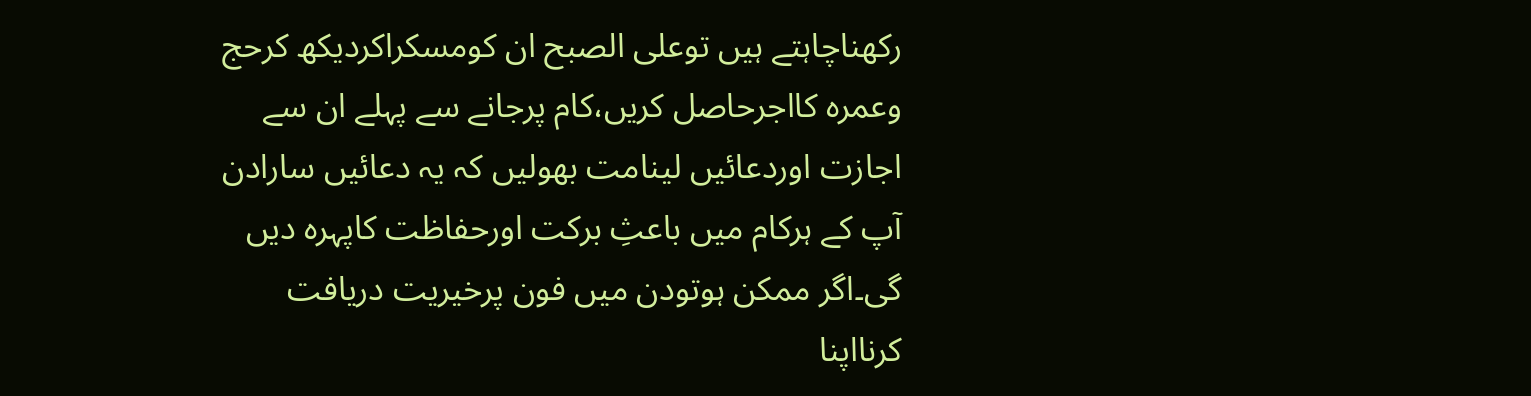رکھناچاہتے ہیں توعلی الصبح ان کومسکراکردیکھ کرحج وعمرہ کااجرحاصل کریں،کام پرجانے سے پہلے ان سے اجازت اوردعائیں لینامت بھولیں کہ یہ دعائیں سارادن آپ کے ہرکام میں باعثِ برکت اورحفاظت کاپہرہ دیں گی۔اگر ممکن ہوتودن میں فون پرخیریت دریافت کرنااپنا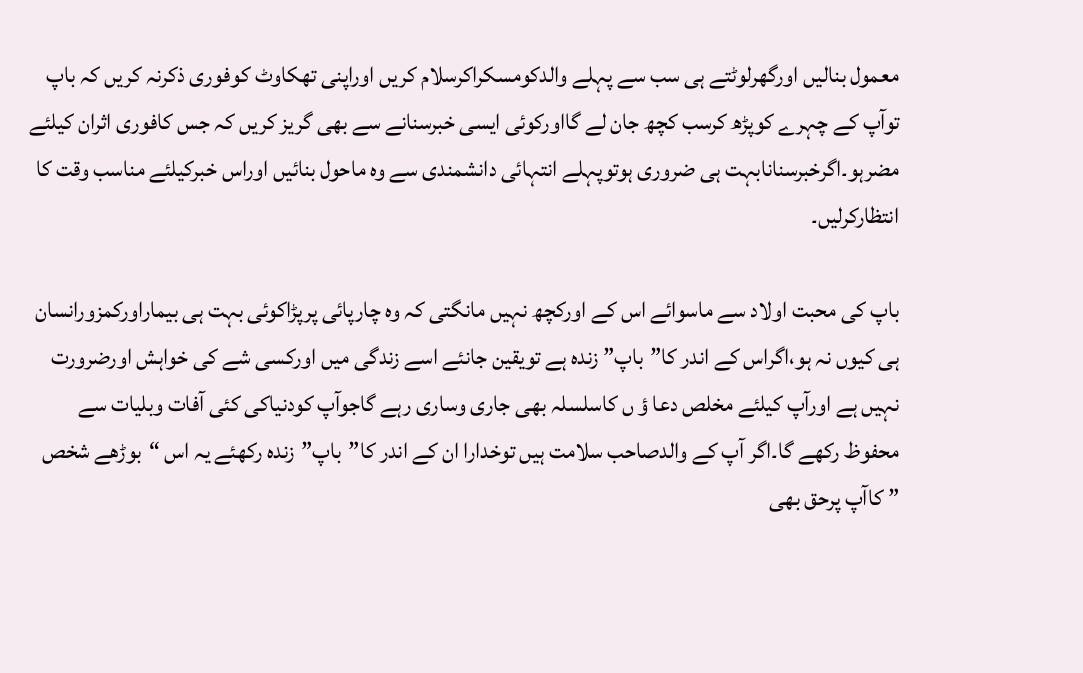معمول بنالیں اورگھرلوٹتے ہی سب سے پہلے والدکومسکراکرسلام کریں اوراپنی تھکاوٹ کوفوری ذکرنہ کریں کہ باپ توآپ کے چہرے کوپڑھ کرسب کچھ جان لے گااورکوئی ایسی خبرسنانے سے بھی گریز کریں کہ جس کافوری اثران کیلئے مضرہو۔اگرخبرسنانابہت ہی ضروری ہوتوپہلے انتہائی دانشمندی سے وہ ماحول بنائیں اوراس خبرکیلئے مناسب وقت کا انتظارکرلیں۔

باپ کی محبت اولاد سے ماسوائے اس کے اورکچھ نہیں مانگتی کہ وہ چارپائی پرپڑاکوئی بہت ہی بیماراورکمزورانسان ہی کیوں نہ ہو،اگراس کے اندر کا”باپ” زندہ ہے تویقین جانئے اسے زندگی میں اورکسی شے کی خواہش اورضرورت نہیں ہے اورآپ کیلئے مخلص دعا ؤ ں کاسلسلہ بھی جاری وساری رہے گاجوآپ کودنیاکی کئی آفات وبلیات سے محفوظ رکھے گا۔اگر آپ کے والدصاحب سلامت ہیں توخدارا ان کے اندر کا”باپ”زندہ رکھئے یہ اس “بوڑھے شخص ” کاآپ پرحق بھی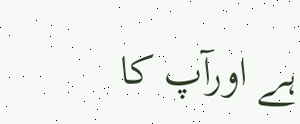ہے اورآپ کا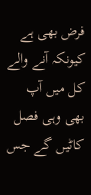فرض بھی ہے کیونکہ آنے والے کل میں آپ بھی وہی فصل کاٹیں گے جس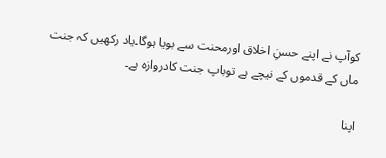کوآپ نے اپنے حسنِ اخلاق اورمحنت سے بویا ہوگا۔یاد رکھیں کہ جنت ماں کے قدموں کے نیچے ہے توباپ جنت کادروازہ ہے۔

اپنا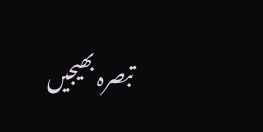تبصرہ بھیجیں